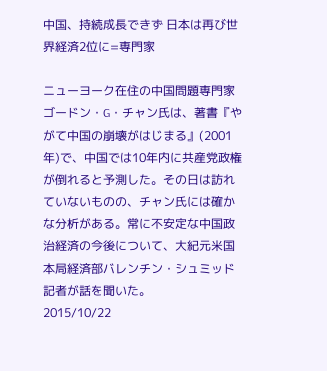中国、持続成長できず 日本は再び世界経済2位に=専門家

ニューヨーク在住の中国問題専門家ゴードン・G・チャン氏は、著書『やがて中国の崩壊がはじまる』(2001年)で、中国では10年内に共産党政権が倒れると予測した。その日は訪れていないものの、チャン氏には確かな分析がある。常に不安定な中国政治経済の今後について、大紀元米国本局経済部バレンチン・シュミッド記者が話を聞いた。
2015/10/22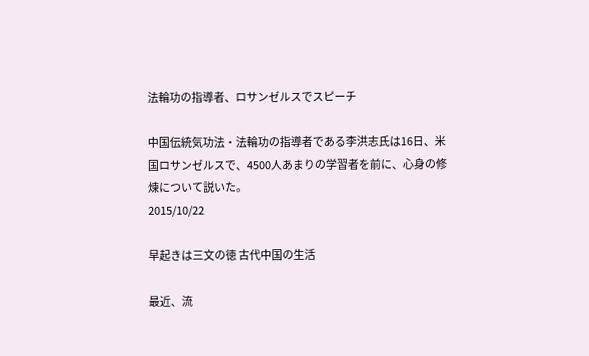法輪功の指導者、ロサンゼルスでスピーチ

中国伝統気功法・法輪功の指導者である李洪志氏は16日、米国ロサンゼルスで、4500人あまりの学習者を前に、心身の修煉について説いた。
2015/10/22

早起きは三文の徳 古代中国の生活

最近、流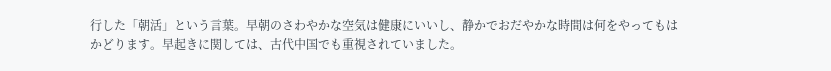行した「朝活」という言葉。早朝のさわやかな空気は健康にいいし、静かでおだやかな時間は何をやってもはかどります。早起きに関しては、古代中国でも重視されていました。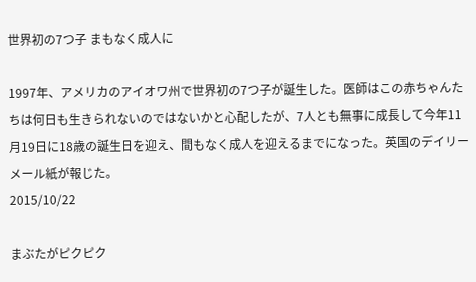世界初の7つ子 まもなく成人に

1997年、アメリカのアイオワ州で世界初の7つ子が誕生した。医師はこの赤ちゃんたちは何日も生きられないのではないかと心配したが、7人とも無事に成長して今年11月19日に18歳の誕生日を迎え、間もなく成人を迎えるまでになった。英国のデイリーメール紙が報じた。
2015/10/22

まぶたがピクピク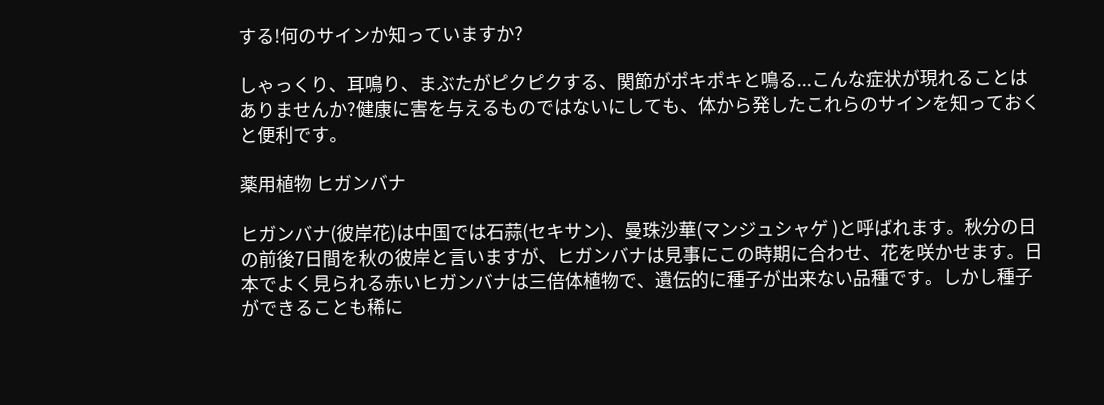する!何のサインか知っていますか?

しゃっくり、耳鳴り、まぶたがピクピクする、関節がポキポキと鳴る...こんな症状が現れることはありませんか?健康に害を与えるものではないにしても、体から発したこれらのサインを知っておくと便利です。

薬用植物 ヒガンバナ

ヒガンバナ(彼岸花)は中国では石蒜(セキサン)、曼珠沙華(マンジュシャゲ )と呼ばれます。秋分の日の前後7日間を秋の彼岸と言いますが、ヒガンバナは見事にこの時期に合わせ、花を咲かせます。日本でよく見られる赤いヒガンバナは三倍体植物で、遺伝的に種子が出来ない品種です。しかし種子ができることも稀に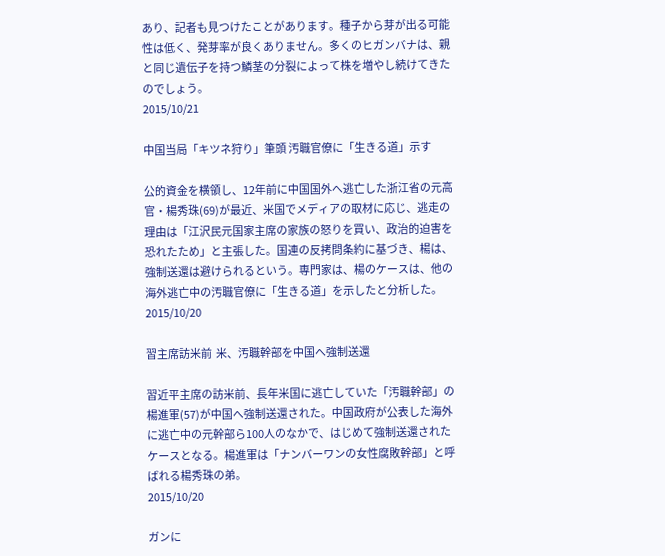あり、記者も見つけたことがあります。種子から芽が出る可能性は低く、発芽率が良くありません。多くのヒガンバナは、親と同じ遺伝子を持つ鱗茎の分裂によって株を増やし続けてきたのでしょう。
2015/10/21

中国当局「キツネ狩り」筆頭 汚職官僚に「生きる道」示す

公的資金を横領し、12年前に中国国外へ逃亡した浙江省の元高官・楊秀珠(69)が最近、米国でメディアの取材に応じ、逃走の理由は「江沢民元国家主席の家族の怒りを買い、政治的迫害を恐れたため」と主張した。国連の反拷問条約に基づき、楊は、強制送還は避けられるという。専門家は、楊のケースは、他の海外逃亡中の汚職官僚に「生きる道」を示したと分析した。
2015/10/20

習主席訪米前  米、汚職幹部を中国へ強制送還

習近平主席の訪米前、長年米国に逃亡していた「汚職幹部」の楊進軍(57)が中国へ強制送還された。中国政府が公表した海外に逃亡中の元幹部ら100人のなかで、はじめて強制送還されたケースとなる。楊進軍は「ナンバーワンの女性腐敗幹部」と呼ばれる楊秀珠の弟。
2015/10/20

ガンに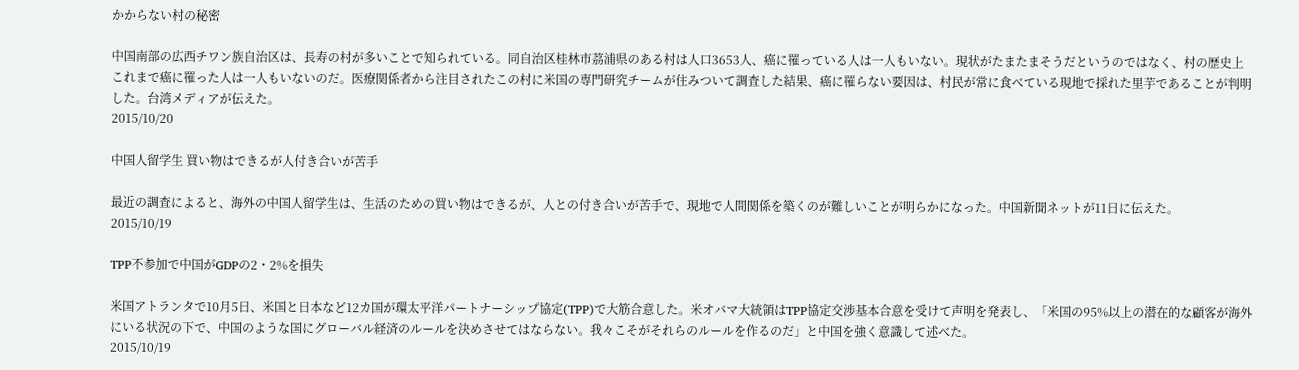かからない村の秘密

中国南部の広西チワン族自治区は、長寿の村が多いことで知られている。同自治区桂林市茘浦県のある村は人口3653人、癌に罹っている人は一人もいない。現状がたまたまそうだというのではなく、村の歴史上これまで癌に罹った人は一人もいないのだ。医療関係者から注目されたこの村に米国の専門研究チームが住みついて調査した結果、癌に罹らない要因は、村民が常に食べている現地で採れた里芋であることが判明した。台湾メディアが伝えた。
2015/10/20

中国人留学生 買い物はできるが人付き合いが苦手

最近の調査によると、海外の中国人留学生は、生活のための買い物はできるが、人との付き合いが苦手で、現地で人間関係を築くのが難しいことが明らかになった。中国新聞ネットが11日に伝えた。
2015/10/19

TPP不参加で中国がGDPの2・2%を損失

米国アトランタで10月5日、米国と日本など12カ国が環太平洋パートナーシップ協定(TPP)で大筋合意した。米オバマ大統領はTPP協定交渉基本合意を受けて声明を発表し、「米国の95%以上の潜在的な顧客が海外にいる状況の下で、中国のような国にグローバル経済のルールを決めさせてはならない。我々こそがそれらのルールを作るのだ」と中国を強く意識して述べた。
2015/10/19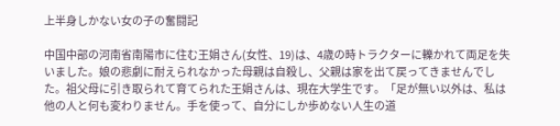上半身しかない女の子の奮闘記

中国中部の河南省南陽市に住む王娟さん(女性、19)は、4歳の時トラクターに轢かれて両足を失いました。娘の悲劇に耐えられなかった母親は自殺し、父親は家を出て戻ってきませんでした。祖父母に引き取られて育てられた王娟さんは、現在大学生です。「足が無い以外は、私は他の人と何も変わりません。手を使って、自分にしか歩めない人生の道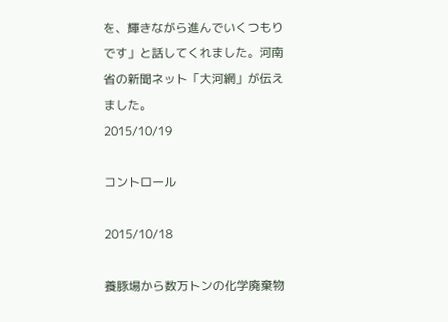を、輝きながら進んでいくつもりです」と話してくれました。河南省の新聞ネット「大河網」が伝えました。
2015/10/19

コントロール

2015/10/18

養豚場から数万トンの化学廃棄物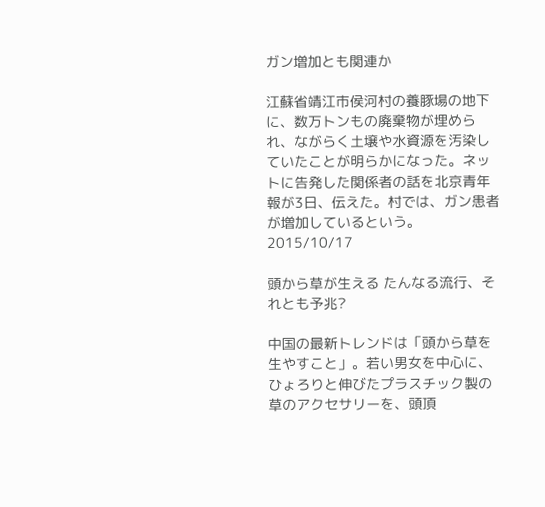ガン増加とも関連か

江蘇省靖江市侯河村の養豚場の地下に、数万トンもの廃棄物が埋められ、ながらく土壌や水資源を汚染していたことが明らかになった。ネットに告発した関係者の話を北京青年報が3日、伝えた。村では、ガン患者が増加しているという。
2015/10/17

頭から草が生える たんなる流行、それとも予兆?

中国の最新トレンドは「頭から草を生やすこと」。若い男女を中心に、ひょろりと伸びたプラスチック製の草のアクセサリーを、頭頂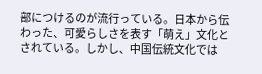部につけるのが流行っている。日本から伝わった、可愛らしさを表す「萌え」文化とされている。しかし、中国伝統文化では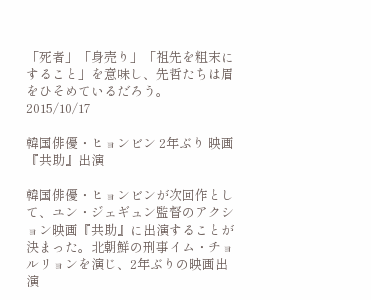「死者」「身売り」「祖先を粗末にすること」を意味し、先哲たちは眉をひそめているだろう。
2015/10/17

韓国俳優・ヒョンビン 2年ぶり 映画『共助』出演

韓国俳優・ヒョンビンが次回作として、ユン・ジェギュン監督のアクション映画『共助』に出演することが決まった。北朝鮮の刑事イム・チョルリョンを演じ、2年ぶりの映画出演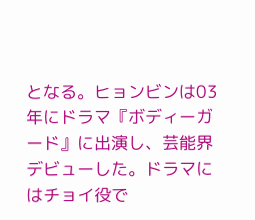となる。ヒョンビンは03年にドラマ『ボディーガード』に出演し、芸能界デビューした。ドラマにはチョイ役で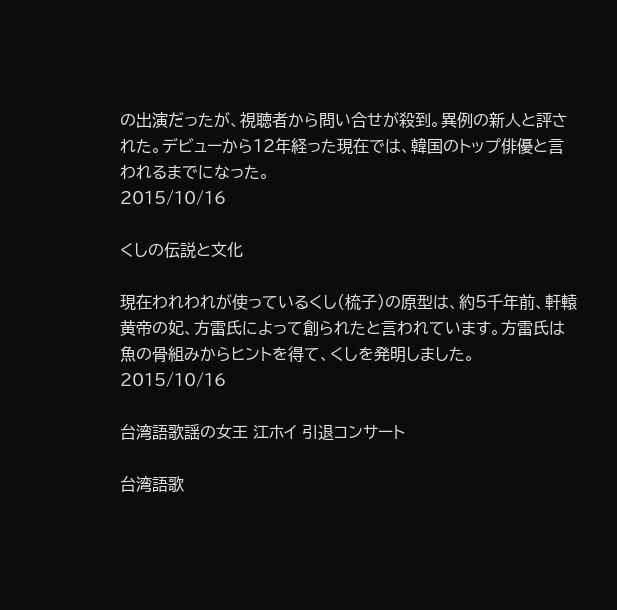の出演だったが、視聴者から問い合せが殺到。異例の新人と評された。デビューから12年経った現在では、韓国のトップ俳優と言われるまでになった。
2015/10/16

くしの伝説と文化

現在われわれが使っているくし(梳子)の原型は、約5千年前、軒轅黄帝の妃、方雷氏によって創られたと言われています。方雷氏は魚の骨組みからヒントを得て、くしを発明しました。
2015/10/16

台湾語歌謡の女王 江ホイ 引退コンサート

台湾語歌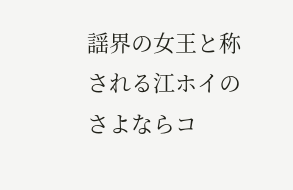謡界の女王と称される江ホイのさよならコ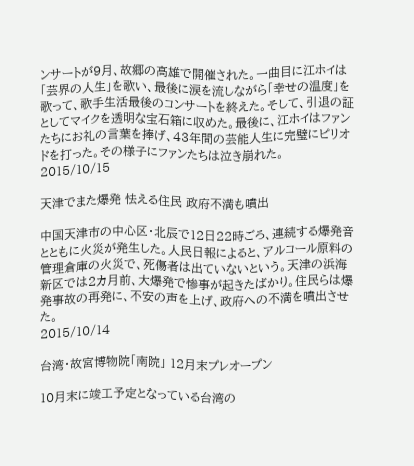ンサートが9月、故郷の高雄で開催された。一曲目に江ホイは「芸界の人生」を歌い、最後に涙を流しながら「幸せの温度」を歌って、歌手生活最後のコンサートを終えた。そして、引退の証としてマイクを透明な宝石箱に収めた。最後に、江ホイはファンたちにお礼の言葉を捧げ、43年間の芸能人生に完璧にピリオドを打った。その様子にファンたちは泣き崩れた。
2015/10/15

天津でまた爆発 怯える住民 政府不満も噴出

中国天津市の中心区・北辰で12日22時ごろ、連続する爆発音とともに火災が発生した。人民日報によると、アルコール原料の管理倉庫の火災で、死傷者は出ていないという。天津の浜海新区では2カ月前、大爆発で惨事が起きたばかり。住民らは爆発事故の再発に、不安の声を上げ、政府への不満を噴出させた。
2015/10/14

台湾・故宮博物院「南院」 12月末プレオープン

10月末に竣工予定となっている台湾の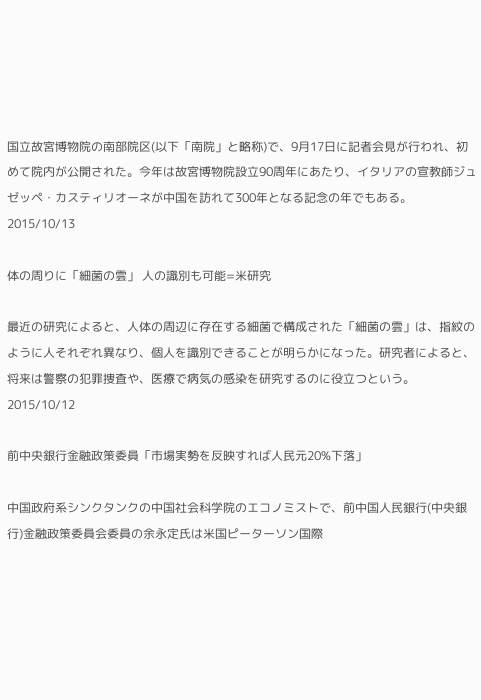国立故宮博物院の南部院区(以下「南院」と略称)で、9月17日に記者会見が行われ、初めて院内が公開された。今年は故宮博物院設立90周年にあたり、イタリアの宣教師ジュゼッペ・カスティリオーネが中国を訪れて300年となる記念の年でもある。
2015/10/13

体の周りに「細菌の雲」 人の識別も可能=米研究

最近の研究によると、人体の周辺に存在する細菌で構成された「細菌の雲」は、指紋のように人それぞれ異なり、個人を識別できることが明らかになった。研究者によると、将来は警察の犯罪捜査や、医療で病気の感染を研究するのに役立つという。
2015/10/12

前中央銀行金融政策委員「市場実勢を反映すれば人民元20%下落」

中国政府系シンクタンクの中国社会科学院のエコノミストで、前中国人民銀行(中央銀行)金融政策委員会委員の余永定氏は米国ピーターソン国際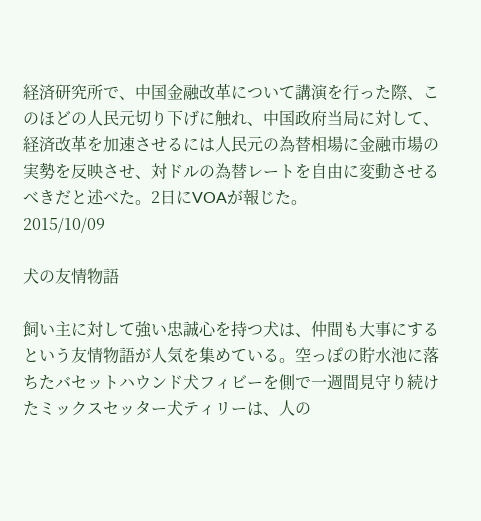経済研究所で、中国金融改革について講演を行った際、このほどの人民元切り下げに触れ、中国政府当局に対して、経済改革を加速させるには人民元の為替相場に金融市場の実勢を反映させ、対ドルの為替レートを自由に変動させるべきだと述べた。2日にVOAが報じた。
2015/10/09

犬の友情物語

飼い主に対して強い忠誠心を持つ犬は、仲間も大事にするという友情物語が人気を集めている。空っぽの貯水池に落ちたバセットハウンド犬フィビーを側で一週間見守り続けたミックスセッター犬ティリーは、人の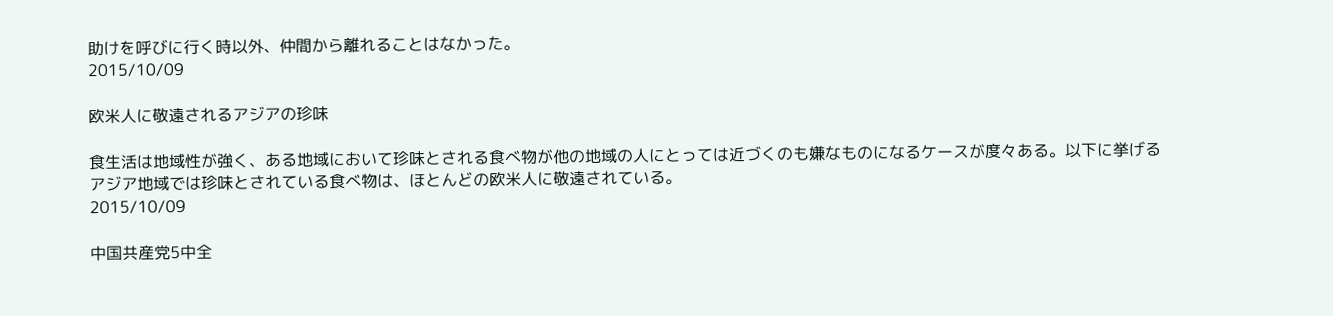助けを呼びに行く時以外、仲間から離れることはなかった。
2015/10/09

欧米人に敬遠されるアジアの珍味

食生活は地域性が強く、ある地域において珍味とされる食べ物が他の地域の人にとっては近づくのも嫌なものになるケースが度々ある。以下に挙げるアジア地域では珍味とされている食べ物は、ほとんどの欧米人に敬遠されている。
2015/10/09

中国共産党5中全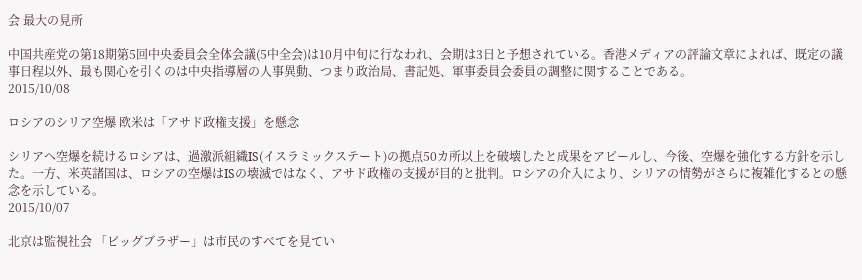会 最大の見所

中国共産党の第18期第5回中央委員会全体会議(5中全会)は10月中旬に行なわれ、会期は3日と予想されている。香港メディアの評論文章によれば、既定の議事日程以外、最も関心を引くのは中央指導層の人事異動、つまり政治局、書記処、軍事委員会委員の調整に関することである。
2015/10/08

ロシアのシリア空爆 欧米は「アサド政権支援」を懸念

シリアへ空爆を続けるロシアは、過激派組織IS(イスラミックステート)の拠点50カ所以上を破壊したと成果をアピールし、今後、空爆を強化する方針を示した。一方、米英諸国は、ロシアの空爆はISの壊滅ではなく、アサド政権の支援が目的と批判。ロシアの介入により、シリアの情勢がさらに複雑化するとの懸念を示している。
2015/10/07

北京は監視社会 「ビッグブラザー」は市民のすべてを見てい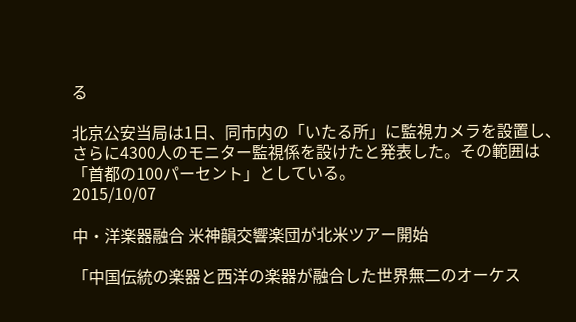る

北京公安当局は1日、同市内の「いたる所」に監視カメラを設置し、さらに4300人のモニター監視係を設けたと発表した。その範囲は「首都の100パーセント」としている。
2015/10/07

中・洋楽器融合 米神韻交響楽団が北米ツアー開始

「中国伝統の楽器と西洋の楽器が融合した世界無二のオーケス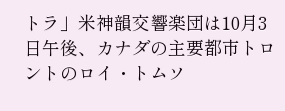トラ」米神韻交響楽団は10月3日午後、カナダの主要都市トロントのロイ・トムソ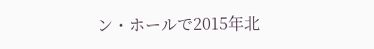ン・ホールで2015年北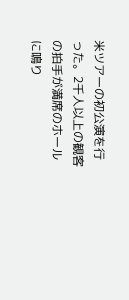米ツアーの初公演を行った。2千人以上の観客の拍手が満席のホールに鳴り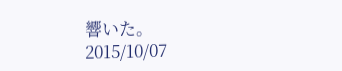響いた。
2015/10/07